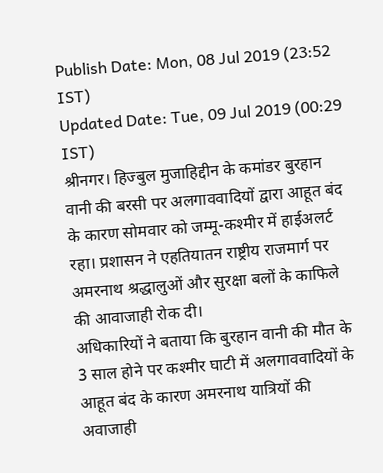Publish Date: Mon, 08 Jul 2019 (23:52 IST)
Updated Date: Tue, 09 Jul 2019 (00:29 IST)
श्रीनगर। हिज्बुल मुजाहिद्दीन के कमांडर बुरहान वानी की बरसी पर अलगाववादियों द्वारा आहूत बंद के कारण सोमवार को जम्मू-कश्मीर में हाईअलर्ट रहा। प्रशासन ने एहतियातन राष्ट्रीय राजमार्ग पर अमरनाथ श्रद्धालुओं और सुरक्षा बलों के काफिले की आवाजाही रोक दी।
अधिकारियों ने बताया कि बुरहान वानी की मौत के 3 साल होने पर कश्मीर घाटी में अलगाववादियों के आहूत बंद के कारण अमरनाथ यात्रियों की अवाजाही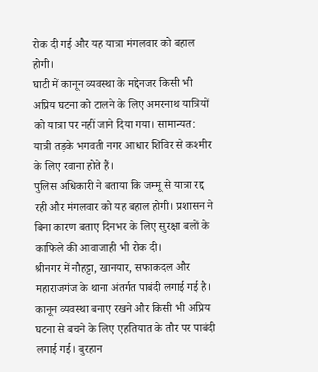रोक दी गई और यह यात्रा मंगलवार को बहाल होगी।
घाटी में कानून व्यवस्था के मद्देनजर किसी भी अप्रिय घटना को टालने के लिए अमरनाथ यात्रियों को यात्रा पर नहीं जाने दिया गया। सामान्यत: यात्री तड़के भगवती नगर आधार शिविर से कश्मीर के लिए रवाना होते हैं।
पुलिस अधिकारी ने बताया कि जम्मू से यात्रा रद्द रही और मंगलवार को यह बहाल होगी। प्रशासन ने बिना कारण बताए दिनभर के लिए सुरक्षा बलों के काफिले की आवाजाही भी रोक दी।
श्रीनगर में नौहट्टा, खानयार, सफाकदल और महाराजगंज के थाना अंतर्गत पाबंदी लगाई गई है। कानून व्यवस्था बनाए रखने और किसी भी अप्रिय घटना से बचने के लिए एहतियात के तौर पर पाबंदी लगाई गई। बुरहान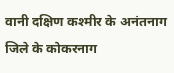वानी दक्षिण कश्मीर के अनंतनाग जिले के कोकरनाग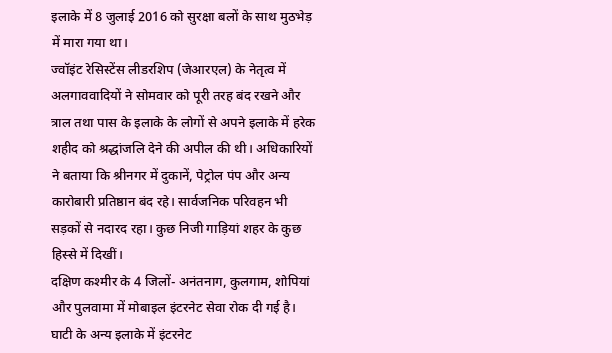इलाके में 8 जुलाई 2016 को सुरक्षा बलों के साथ मुठभेड़ में मारा गया था।
ज्वॉइंट रेसिस्टेंस लीडरशिप (जेआरएल) के नेतृत्व में अलगाववादियों ने सोमवार को पूरी तरह बंद रखने और त्राल तथा पास के इलाके के लोगों से अपने इलाके में हरेक शहीद को श्रद्धांजलि देने की अपील की थी। अधिकारियों ने बताया कि श्रीनगर में दुकानें, पेट्रोल पंप और अन्य कारोबारी प्रतिष्ठान बंद रहे। सार्वजनिक परिवहन भी सड़कों से नदारद रहा। कुछ निजी गाड़ियां शहर के कुछ हिस्से में दिखीं।
दक्षिण कश्मीर के 4 जिलों- अनंतनाग, कुलगाम, शोपियां और पुलवामा में मोबाइल इंटरनेट सेवा रोक दी गई है। घाटी के अन्य इलाके में इंटरनेट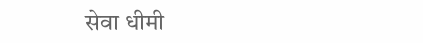सेवा धीमी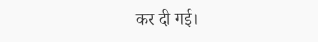कर दी गई।